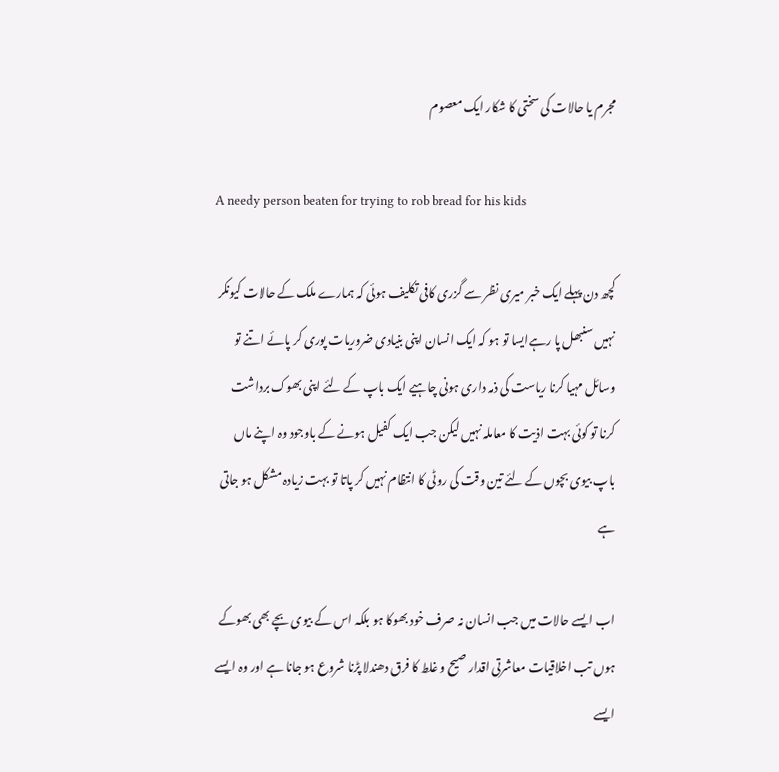مجرم یا حالات کی سختی کا شکار ایک معصوم

A needy person beaten for trying to rob bread for his kids

کچھ دن پہلے ایک خبر میری نظر سے گزری کافی تکلیف ہوئی کہ ہمارے ملک کے حالات کیونکر نہیں سنبھل پا رہےایسا تو ہو کہ ایک انسان اپنی بنیادی ضروریات پوری کر پائے اتنے تو وسائل مہیا کرنا ریاست کی ذمہ داری ہونی چاہیے ایک باپ کے لئے اپنی بھوک برداشت کرنا تو کوئی بہت اذیت کا معاملہ نہیں لیکن جب ایک کفیل ہونے کے باوجود وہ اپنے ماں باپ بیوی بچوں کے لئے تین وقت کی روٹی کا انتظام نہیں کر پاتا تو بہت زیادہ مشکل ہو جاتی ہے

اب ایسے حالات میں جب انسان نہ صرف خود بھوکا ہو بلکہ اس کے بیوی بچے بھی بھوکے ہوں تب اخلاقیات معاشرتی اقدار صیح و غلط کا فرق دھندلا پڑنا شروع ہو جانا ہے اور وہ ایسے ایسے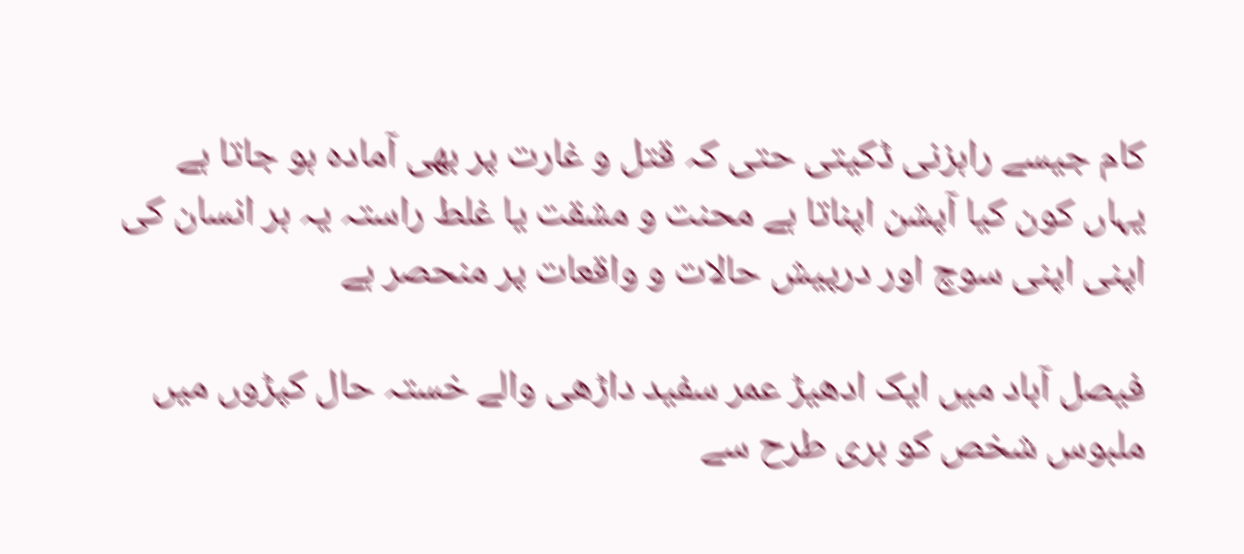کام جیسے راہزنی ڈکیتی حتی کہ قتل و غارت پر بھی آمادہ ہو جاتا ہے یہاں کون کیا آپشن اپناتا ہے محنت و مشقت یا غلط راستہ یہ ہر انسان کی اپنی اپنی سوچ اور درپیش حالات و واقعات پر منحصر ہے

فیصل آباد میں ایک ادھیڑ عمر سفید داڑھی والے خستہ حال کپڑوں میں ملبوس شخص کو بری طرح سے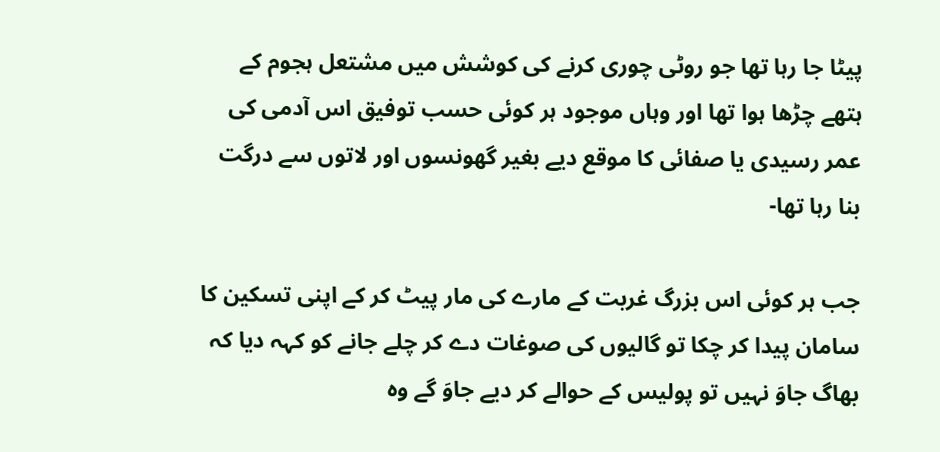پیٹا جا رہا تھا جو روٹی چوری کرنے کی کوشش میں مشتعل ہجوم کے ہتھے چڑھا ہوا تھا اور وہاں موجود ہر کوئی حسب توفیق اس آدمی کی عمر رسیدی یا صفائی کا موقع دیے بغیر گھونسوں اور لاتوں سے درگت بنا رہا تھا-

جب ہر کوئی اس بزرگ غربت کے مارے کی مار پیٹ کر کے اپنی تسکین کا سامان پیدا کر چکا تو گالیوں کی صوغات دے کر چلے جانے کو کہہ دیا کہ بھاگ جاوَ نہیں تو پولیس کے حوالے کر دیے جاوَ گے وہ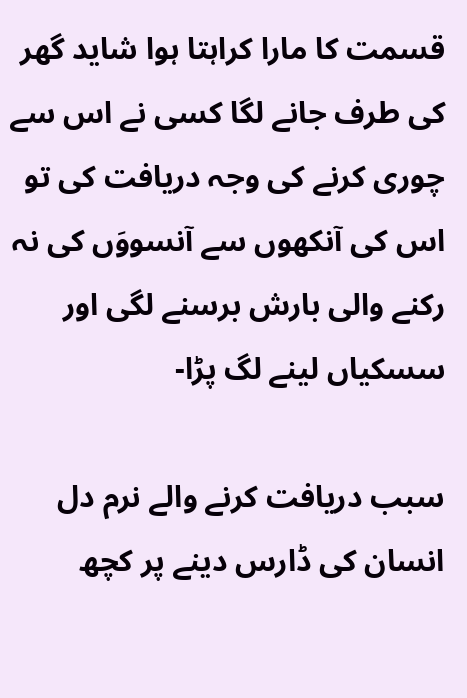قسمت کا مارا کراہتا ہوا شاید گھر کی طرف جانے لگا کسی نے اس سے چوری کرنے کی وجہ دریافت کی تو اس کی آنکھوں سے آنسووَں کی نہ رکنے والی بارش برسنے لگی اور سسکیاں لینے لگ پڑا-

سبب دریافت کرنے والے نرم دل انسان کی ڈارس دینے پر کچھ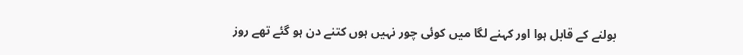بولنے کے قابل ہوا اور کہنے لگا میں کوئی چور نہیں ہوں کتنے دن ہو گئے تھے روز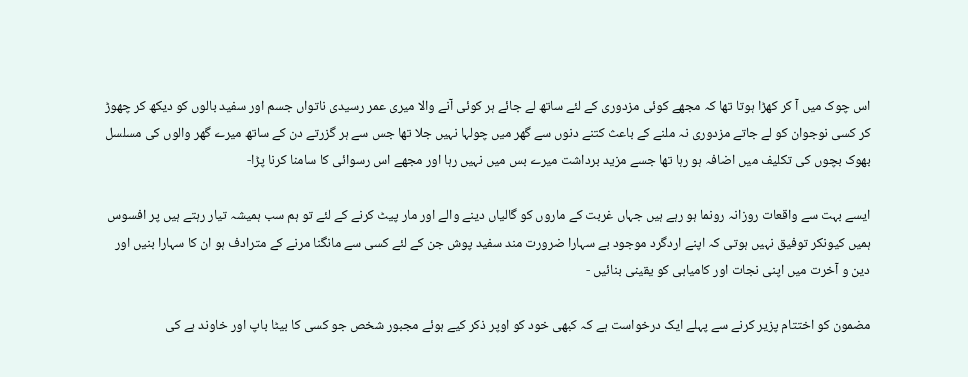اس چوک میں آ کر کھڑا ہوتا تھا کہ مجھے کوئی مزدوری کے لئے ساتھ لے جائے ہر کوئی آنے والا میری عمر رسیدی ناتواں جسم اور سفید بالوں کو دیکھ کر چھوڑ کر کسی نوجوان کو لے جاتے مزدوری نہ ملنے کے باعث کتنے دنوں سے گھر میں چولہا نہیں جلا تھا جس سے ہر گزرتے دن کے ساتھ میرے گھر والوں کی مسلسل بھوک بچوں کی تکلیف میں اضافہ ہو رہا تھا جسے مزید برداشت میرے بس میں نہیں رہا اور مجھے اس رسوائی کا سامنا کرنا پڑا-

ایسے بہت سے واقعات روزانہ رونما ہو رہے ہیں جہاں غربت کے ماروں کو گالیاں دینے والے اور مار پیٹ کرنے کے لئے تو ہم سب ہمیشہ تیار رہتے ہیں پر افسوس ہمیں کیونکر توفیق نہیں ہوتی کہ اپنے اردگرد موجود بے سہارا ضرورت مند سفید پوش جن کے لئے کسی سے مانگنا مرنے کے مترادف ہو ان کا سہارا بنیں اور دین و آخرت میں اپنی نجات اور کامیابی کو یقینی بنائیں -

مضمون کو اختتام پزیر کرنے سے پہلے ایک درخواست ہے کہ کبھی خود کو اوپر ذکر کیے ہوئے مجبور شخص جو کسی کا بیٹا باپ اور خاوند ہے کی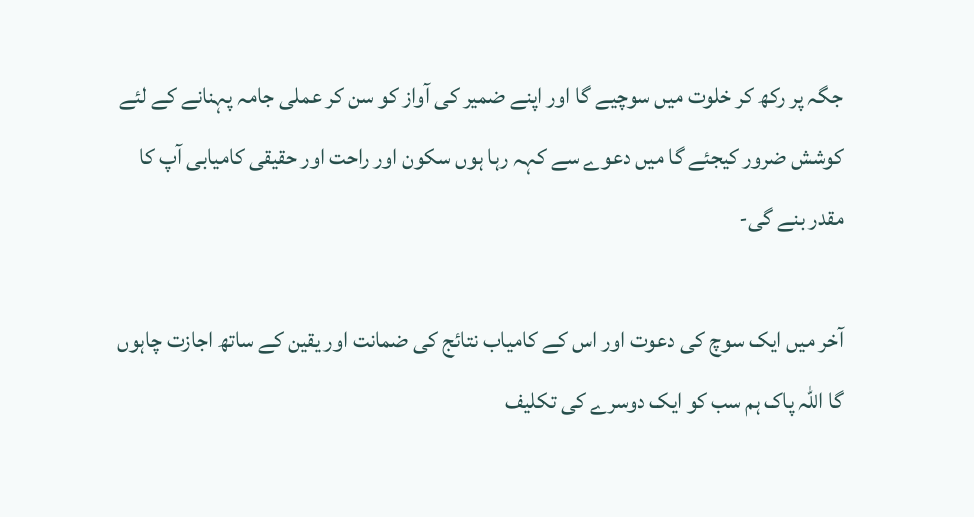جگہ پر رکھ کر خلوت میں سوچیے گا اور اپنے ضمیر کی آواز کو سن کر عملی جامہ پہنانے کے لئے کوشش ضرور کیجئے گا میں دعوے سے کہہ رہا ہوں سکون اور راحت اور حقیقی کامیابی آپ کا مقدر بنے گی-

آخر میں ایک سوچ کی دعوت اور اس کے کامیاب نتائج کی ضمانت اور یقین کے ساتھ اجازت چاہوں گا اللہ پاک ہم سب کو ایک دوسرے کی تکلیف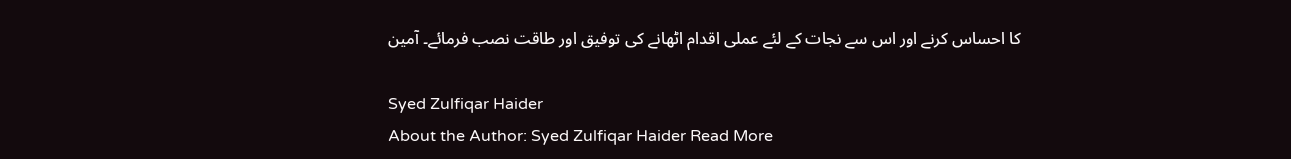کا احساس کرنے اور اس سے نجات کے لئے عملی اقدام اٹھانے کی توفیق اور طاقت نصب فرمائے۔ آمین

Syed Zulfiqar Haider
About the Author: Syed Zulfiqar Haider Read More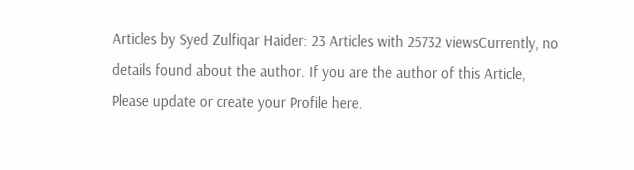Articles by Syed Zulfiqar Haider: 23 Articles with 25732 viewsCurrently, no details found about the author. If you are the author of this Article, Please update or create your Profile here.